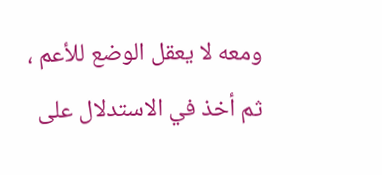ومعه لا يعقل الوضع للأعم ، ثم أخذ في الاستدلال على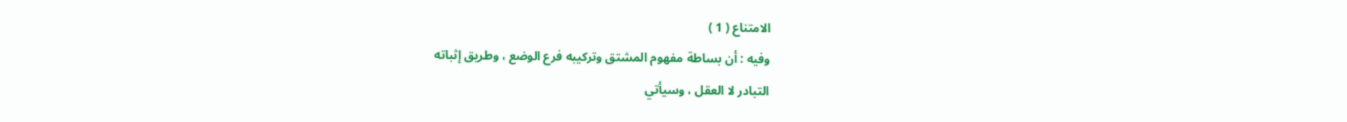الامتناع ( 1 )
وفيه : أن بساطة مفهوم المشتق وتركيبه فرع الوضع ، وطريق إثباته
التبادر لا العقل ، وسيأتي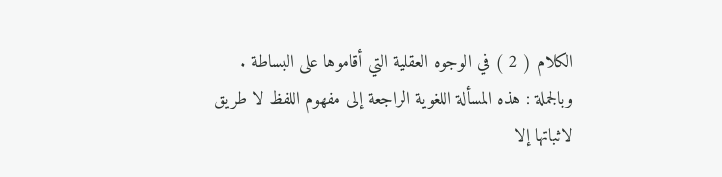الكلام ( 2 ) في الوجوه العقلية التي أقاموها على البساطة .
وبالجملة : هذه المسألة اللغوية الراجعة إلى مفهوم اللفظ لا طريق
لاثباتها إلا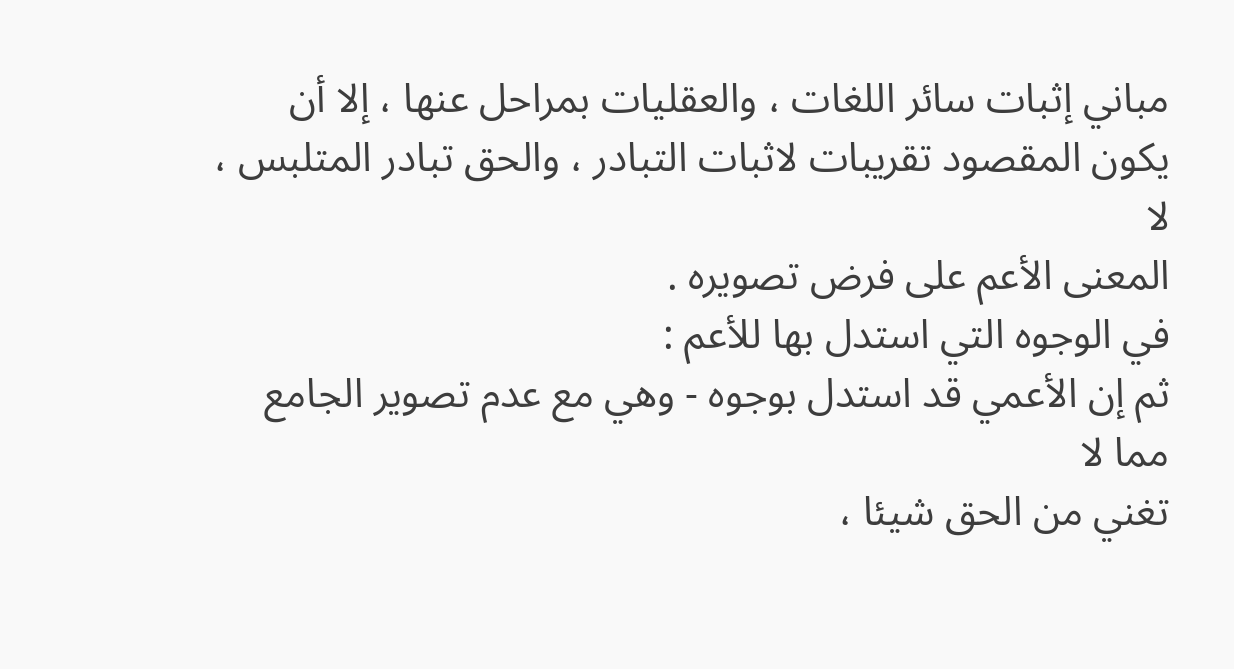مباني إثبات سائر اللغات ، والعقليات بمراحل عنها ، إلا أن
يكون المقصود تقريبات لاثبات التبادر ، والحق تبادر المتلبس ، لا
المعنى الأعم على فرض تصويره .
في الوجوه التي استدل بها للأعم :
ثم إن الأعمي قد استدل بوجوه - وهي مع عدم تصوير الجامع مما لا
تغني من الحق شيئا ،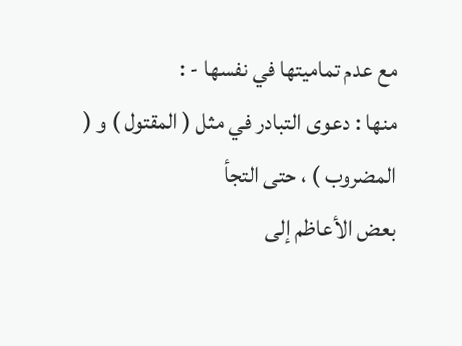مع عدم تماميتها في نفسها - :
منها : دعوى التبادر في مثل ( المقتول ) و ( المضروب ) ، حتى التجأ
بعض الأعاظم إلى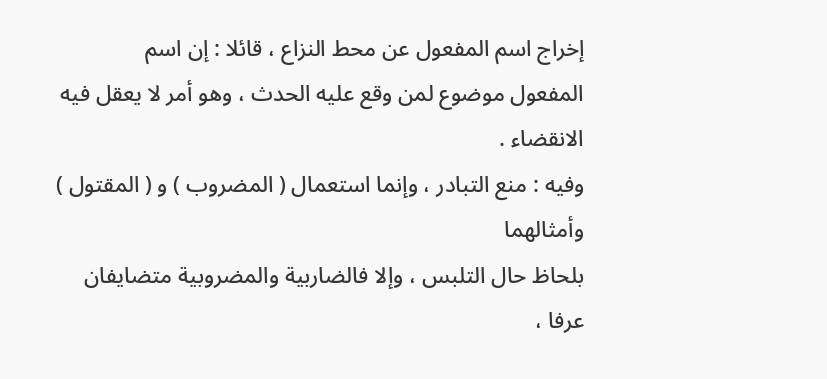إخراج اسم المفعول عن محط النزاع ، قائلا : إن اسم
المفعول موضوع لمن وقع عليه الحدث ، وهو أمر لا يعقل فيه
الانقضاء .
وفيه : منع التبادر ، وإنما استعمال ( المضروب ) و ( المقتول ) وأمثالهما
بلحاظ حال التلبس ، وإلا فالضاربية والمضروبية متضايفان
عرفا ،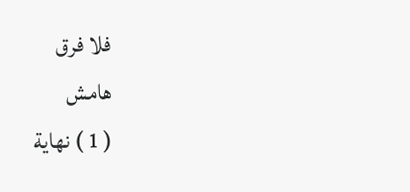فلا فرق
هامش
( 1 ) نهاية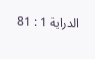الدراية 1 : 81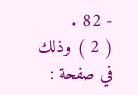- 82 .
( 2 ) وذلك في صفحة :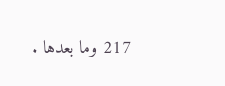217 وما بعدها .